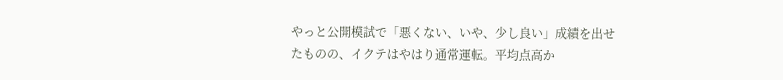やっと公開模試で「悪くない、いや、少し良い」成績を出せたものの、イクテはやはり通常運転。平均点高か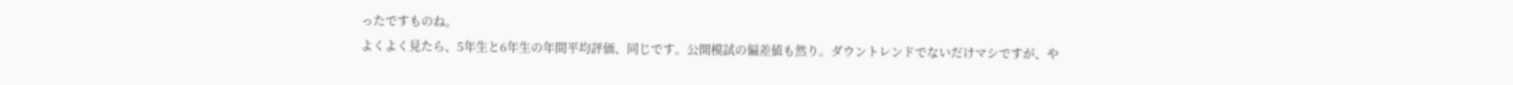ったですものね。
よくよく見たら、5年生と6年生の年間平均評価、同じです。公開模試の偏差値も然り。ダウントレンドでないだけマシですが、や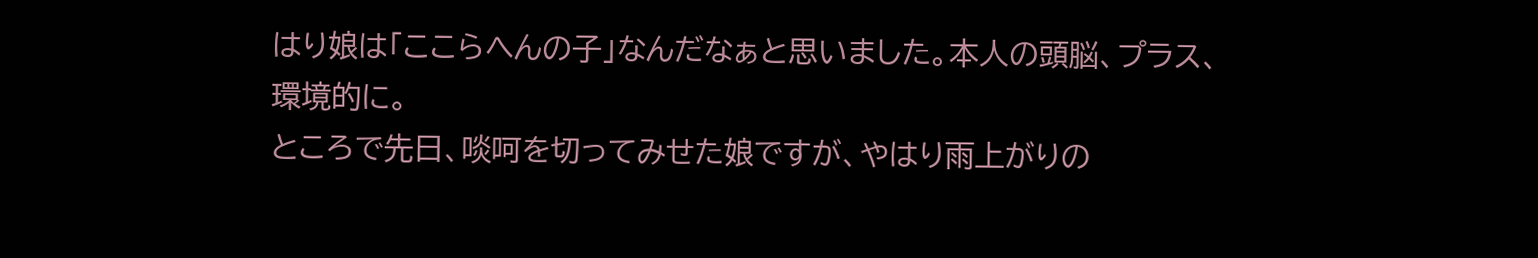はり娘は「ここらへんの子」なんだなぁと思いました。本人の頭脳、プラス、環境的に。
ところで先日、啖呵を切ってみせた娘ですが、やはり雨上がりの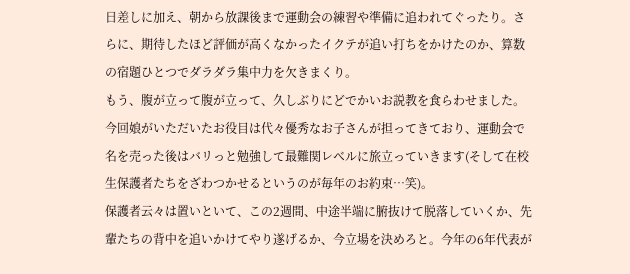日差しに加え、朝から放課後まで運動会の練習や準備に追われてぐったり。さらに、期待したほど評価が高くなかったイクテが追い打ちをかけたのか、算数の宿題ひとつでダラダラ集中力を欠きまくり。
もう、腹が立って腹が立って、久しぶりにどでかいお説教を食らわせました。
今回娘がいただいたお役目は代々優秀なお子さんが担ってきており、運動会で名を売った後はバリっと勉強して最難関レベルに旅立っていきます(そして在校生保護者たちをざわつかせるというのが毎年のお約束…笑)。
保護者云々は置いといて、この2週間、中途半端に腑抜けて脱落していくか、先輩たちの背中を追いかけてやり遂げるか、今立場を決めろと。今年の6年代表が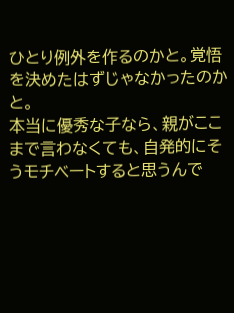ひとり例外を作るのかと。覚悟を決めたはずじゃなかったのかと。
本当に優秀な子なら、親がここまで言わなくても、自発的にそうモチベートすると思うんで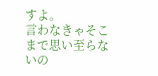すよ。
言わなきゃそこまで思い至らないの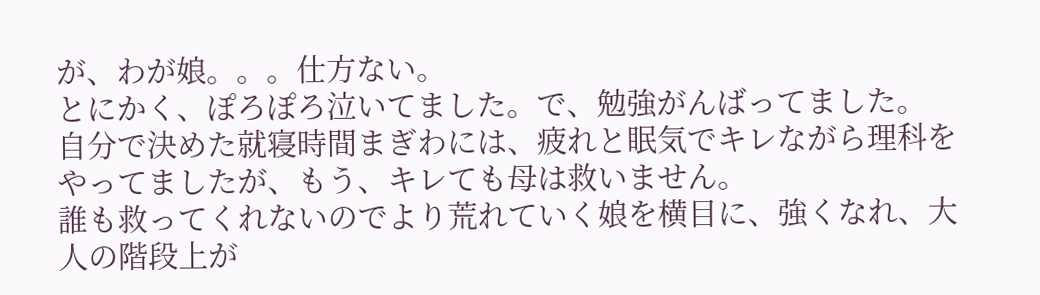が、わが娘。。。仕方ない。
とにかく、ぽろぽろ泣いてました。で、勉強がんばってました。
自分で決めた就寝時間まぎわには、疲れと眠気でキレながら理科をやってましたが、もう、キレても母は救いません。
誰も救ってくれないのでより荒れていく娘を横目に、強くなれ、大人の階段上が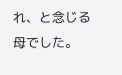れ、と念じる母でした。